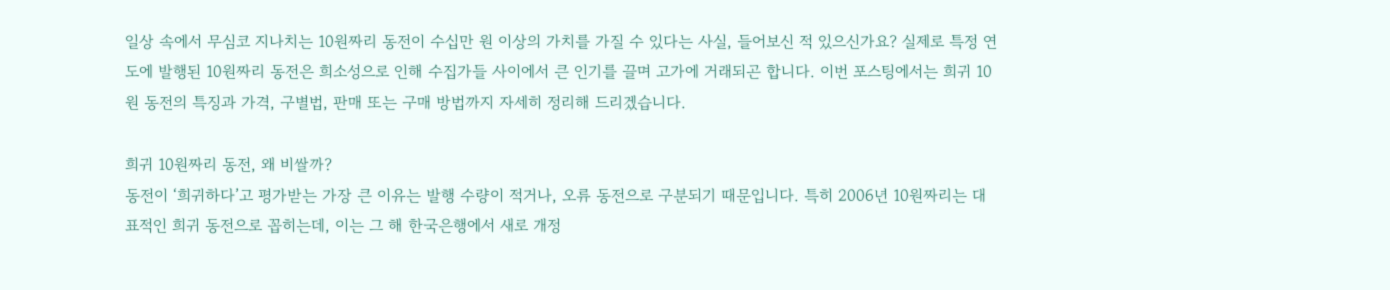일상 속에서 무심코 지나치는 10원짜리 동전이 수십만 원 이상의 가치를 가질 수 있다는 사실, 들어보신 적 있으신가요? 실제로 특정 연도에 발행된 10원짜리 동전은 희소성으로 인해 수집가들 사이에서 큰 인기를 끌며 고가에 거래되곤 합니다. 이번 포스팅에서는 희귀 10원 동전의 특징과 가격, 구별법, 판매 또는 구매 방법까지 자세히 정리해 드리겠습니다.

희귀 10원짜리 동전, 왜 비쌀까?
동전이 ‘희귀하다’고 평가받는 가장 큰 이유는 발행 수량이 적거나, 오류 동전으로 구분되기 때문입니다. 특히 2006년 10원짜리는 대표적인 희귀 동전으로 꼽히는데, 이는 그 해 한국은행에서 새로 개정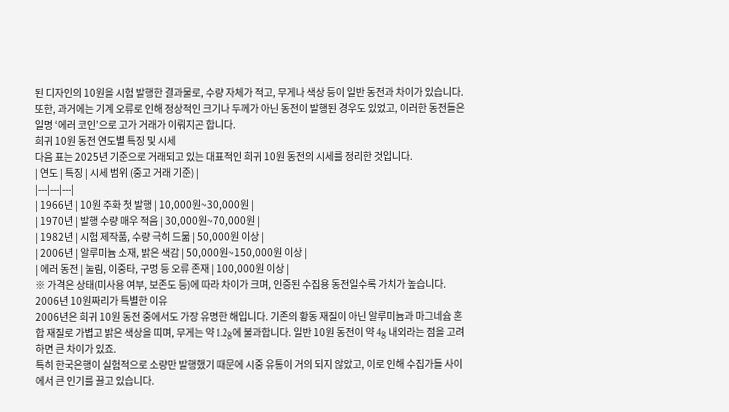된 디자인의 10원을 시험 발행한 결과물로, 수량 자체가 적고, 무게나 색상 등이 일반 동전과 차이가 있습니다.
또한, 과거에는 기계 오류로 인해 정상적인 크기나 두께가 아닌 동전이 발행된 경우도 있었고, 이러한 동전들은 일명 ‘에러 코인’으로 고가 거래가 이뤄지곤 합니다.
희귀 10원 동전 연도별 특징 및 시세
다음 표는 2025년 기준으로 거래되고 있는 대표적인 희귀 10원 동전의 시세를 정리한 것입니다.
| 연도 | 특징 | 시세 범위 (중고 거래 기준) |
|---|---|---|
| 1966년 | 10원 주화 첫 발행 | 10,000원~30,000원 |
| 1970년 | 발행 수량 매우 적음 | 30,000원~70,000원 |
| 1982년 | 시험 제작품, 수량 극히 드묾 | 50,000원 이상 |
| 2006년 | 알루미늄 소재, 밝은 색감 | 50,000원~150,000원 이상 |
| 에러 동전 | 눌림, 이중타, 구멍 등 오류 존재 | 100,000원 이상 |
※ 가격은 상태(미사용 여부, 보존도 등)에 따라 차이가 크며, 인증된 수집용 동전일수록 가치가 높습니다.
2006년 10원짜리가 특별한 이유
2006년은 희귀 10원 동전 중에서도 가장 유명한 해입니다. 기존의 황동 재질이 아닌 알루미늄과 마그네슘 혼합 재질로 가볍고 밝은 색상을 띠며, 무게는 약 1.2g에 불과합니다. 일반 10원 동전이 약 4g 내외라는 점을 고려하면 큰 차이가 있죠.
특히 한국은행이 실험적으로 소량만 발행했기 때문에 시중 유통이 거의 되지 않았고, 이로 인해 수집가들 사이에서 큰 인기를 끌고 있습니다.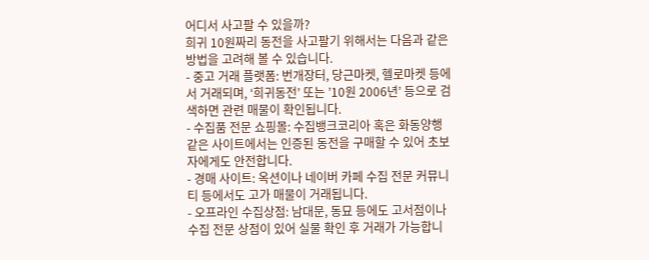어디서 사고팔 수 있을까?
희귀 10원짜리 동전을 사고팔기 위해서는 다음과 같은 방법을 고려해 볼 수 있습니다.
- 중고 거래 플랫폼: 번개장터, 당근마켓, 헬로마켓 등에서 거래되며, ‘희귀동전’ 또는 ’10원 2006년’ 등으로 검색하면 관련 매물이 확인됩니다.
- 수집품 전문 쇼핑몰: 수집뱅크코리아 혹은 화동양행 같은 사이트에서는 인증된 동전을 구매할 수 있어 초보자에게도 안전합니다.
- 경매 사이트: 옥션이나 네이버 카페 수집 전문 커뮤니티 등에서도 고가 매물이 거래됩니다.
- 오프라인 수집상점: 남대문, 동묘 등에도 고서점이나 수집 전문 상점이 있어 실물 확인 후 거래가 가능합니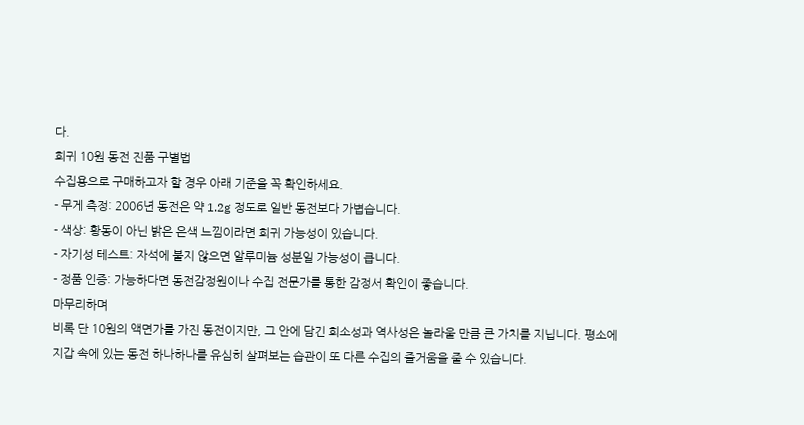다.
희귀 10원 동전 진품 구별법
수집용으로 구매하고자 할 경우 아래 기준을 꼭 확인하세요.
- 무게 측정: 2006년 동전은 약 1.2g 정도로 일반 동전보다 가볍습니다.
- 색상: 황동이 아닌 밝은 은색 느낌이라면 희귀 가능성이 있습니다.
- 자기성 테스트: 자석에 붙지 않으면 알루미늄 성분일 가능성이 큽니다.
- 정품 인증: 가능하다면 동전감정원이나 수집 전문가를 통한 감정서 확인이 좋습니다.
마무리하며
비록 단 10원의 액면가를 가진 동전이지만, 그 안에 담긴 희소성과 역사성은 놀라울 만큼 큰 가치를 지닙니다. 평소에 지갑 속에 있는 동전 하나하나를 유심히 살펴보는 습관이 또 다른 수집의 즐거움을 줄 수 있습니다.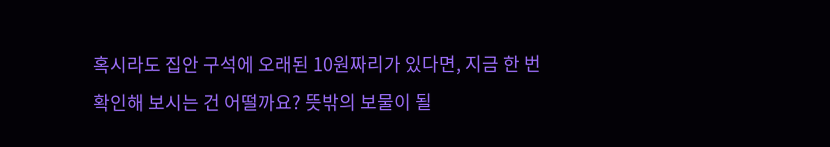혹시라도 집안 구석에 오래된 10원짜리가 있다면, 지금 한 번 확인해 보시는 건 어떨까요? 뜻밖의 보물이 될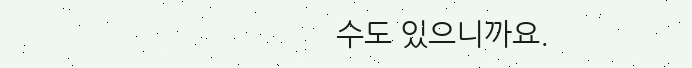수도 있으니까요.